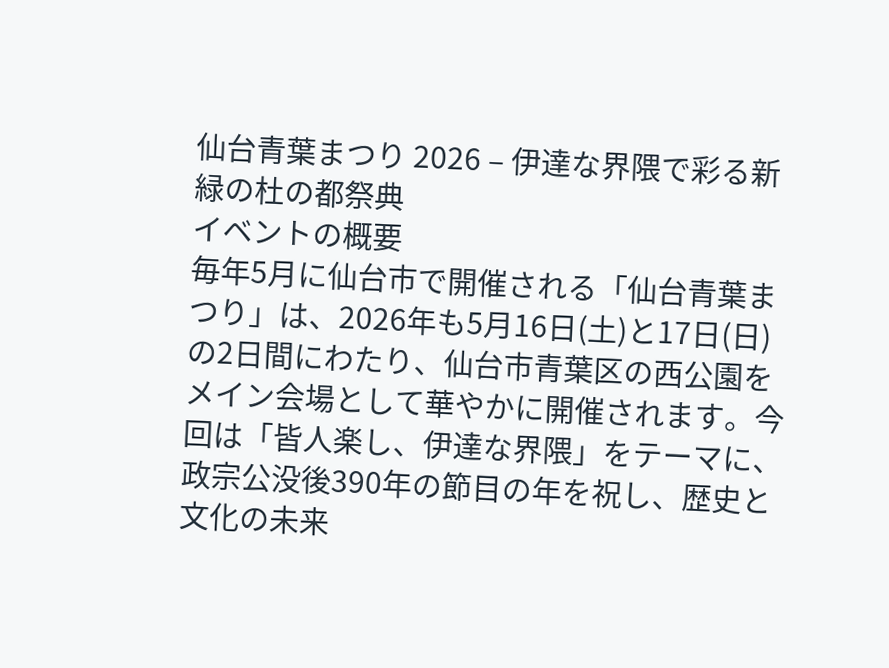仙台青葉まつり 2026 – 伊達な界隈で彩る新緑の杜の都祭典
イベントの概要
毎年5月に仙台市で開催される「仙台青葉まつり」は、2026年も5月16日(土)と17日(日)の2日間にわたり、仙台市青葉区の西公園をメイン会場として華やかに開催されます。今回は「皆人楽し、伊達な界隈」をテーマに、政宗公没後390年の節目の年を祝し、歴史と文化の未来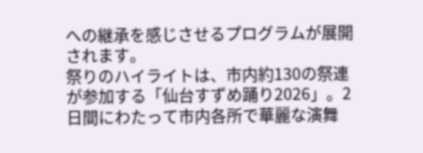への継承を感じさせるプログラムが展開されます。
祭りのハイライトは、市内約130の祭連が参加する「仙台すずめ踊り2026」。2日間にわたって市内各所で華麗な演舞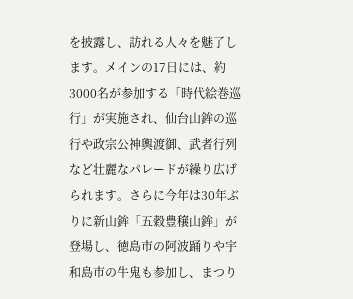を披露し、訪れる人々を魅了します。メインの17日には、約3000名が参加する「時代絵巻巡行」が実施され、仙台山鉾の巡行や政宗公神輿渡御、武者行列など壮麗なパレードが繰り広げられます。さらに今年は30年ぶりに新山鉾「五穀豊穣山鉾」が登場し、徳島市の阿波踊りや宇和島市の牛鬼も参加し、まつり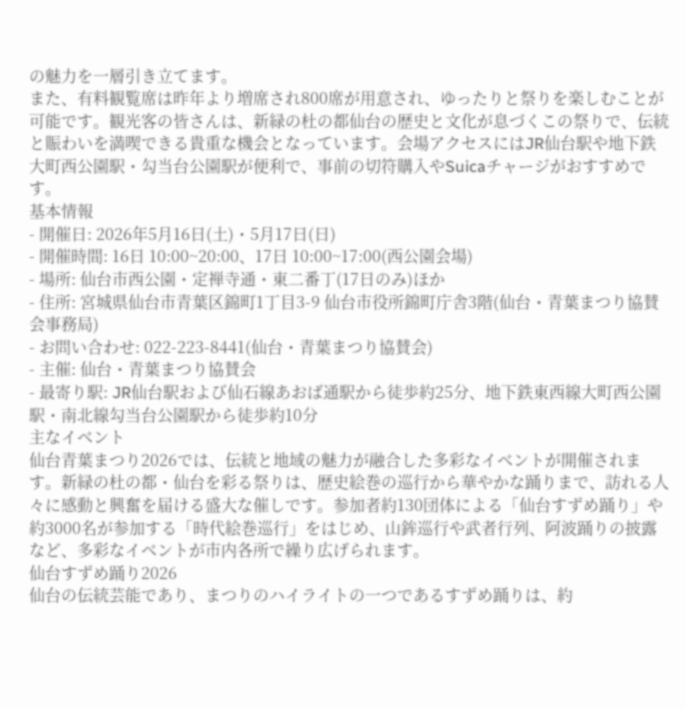の魅力を一層引き立てます。
また、有料観覧席は昨年より増席され800席が用意され、ゆったりと祭りを楽しむことが可能です。観光客の皆さんは、新緑の杜の都仙台の歴史と文化が息づくこの祭りで、伝統と賑わいを満喫できる貴重な機会となっています。会場アクセスにはJR仙台駅や地下鉄大町西公園駅・勾当台公園駅が便利で、事前の切符購入やSuicaチャージがおすすめです。
基本情報
- 開催日: 2026年5月16日(土)・5月17日(日)
- 開催時間: 16日 10:00~20:00、17日 10:00~17:00(西公園会場)
- 場所: 仙台市西公園・定禅寺通・東二番丁(17日のみ)ほか
- 住所: 宮城県仙台市青葉区錦町1丁目3-9 仙台市役所錦町庁舎3階(仙台・青葉まつり協賛会事務局)
- お問い合わせ: 022-223-8441(仙台・青葉まつり協賛会)
- 主催: 仙台・青葉まつり協賛会
- 最寄り駅: JR仙台駅および仙石線あおば通駅から徒歩約25分、地下鉄東西線大町西公園駅・南北線勾当台公園駅から徒歩約10分
主なイベント
仙台青葉まつり2026では、伝統と地域の魅力が融合した多彩なイベントが開催されます。新緑の杜の都・仙台を彩る祭りは、歴史絵巻の巡行から華やかな踊りまで、訪れる人々に感動と興奮を届ける盛大な催しです。参加者約130団体による「仙台すずめ踊り」や約3000名が参加する「時代絵巻巡行」をはじめ、山鉾巡行や武者行列、阿波踊りの披露など、多彩なイベントが市内各所で繰り広げられます。
仙台すずめ踊り2026
仙台の伝統芸能であり、まつりのハイライトの一つであるすずめ踊りは、約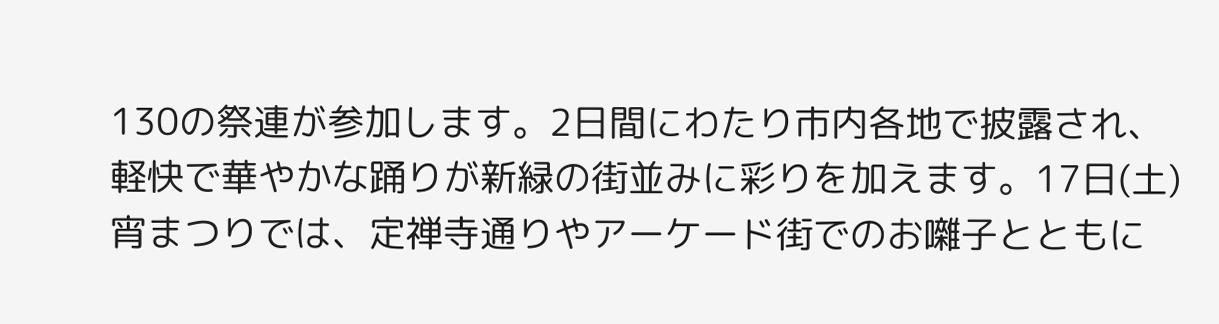130の祭連が参加します。2日間にわたり市内各地で披露され、軽快で華やかな踊りが新緑の街並みに彩りを加えます。17日(土)宵まつりでは、定禅寺通りやアーケード街でのお囃子とともに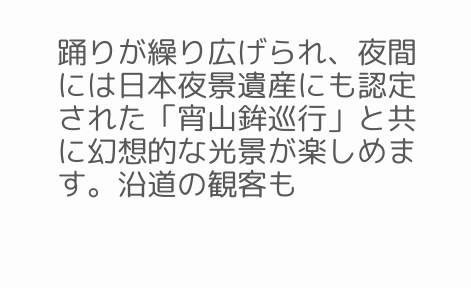踊りが繰り広げられ、夜間には日本夜景遺産にも認定された「宵山鉾巡行」と共に幻想的な光景が楽しめます。沿道の観客も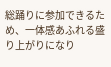総踊りに参加できるため、一体感あふれる盛り上がりになり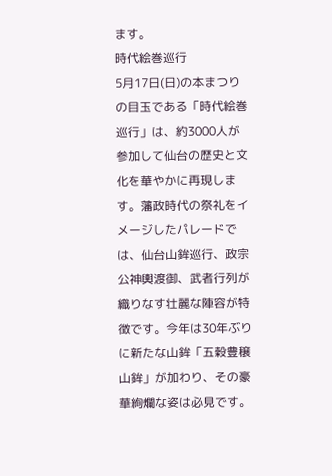ます。
時代絵巻巡行
5月17日(日)の本まつりの目玉である「時代絵巻巡行」は、約3000人が参加して仙台の歴史と文化を華やかに再現します。藩政時代の祭礼をイメージしたパレードでは、仙台山鉾巡行、政宗公神輿渡御、武者行列が織りなす壮麗な陣容が特徴です。今年は30年ぶりに新たな山鉾「五穀豊穣山鉾」が加わり、その豪華絢爛な姿は必見です。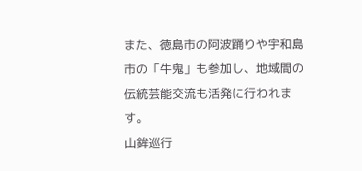また、徳島市の阿波踊りや宇和島市の「牛鬼」も参加し、地域間の伝統芸能交流も活発に行われます。
山鉾巡行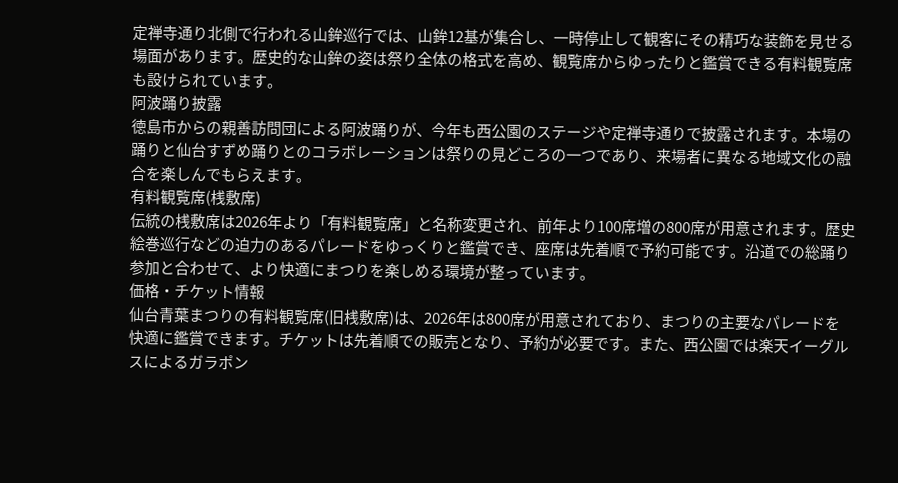定禅寺通り北側で行われる山鉾巡行では、山鉾12基が集合し、一時停止して観客にその精巧な装飾を見せる場面があります。歴史的な山鉾の姿は祭り全体の格式を高め、観覧席からゆったりと鑑賞できる有料観覧席も設けられています。
阿波踊り披露
徳島市からの親善訪問団による阿波踊りが、今年も西公園のステージや定禅寺通りで披露されます。本場の踊りと仙台すずめ踊りとのコラボレーションは祭りの見どころの一つであり、来場者に異なる地域文化の融合を楽しんでもらえます。
有料観覧席(桟敷席)
伝統の桟敷席は2026年より「有料観覧席」と名称変更され、前年より100席増の800席が用意されます。歴史絵巻巡行などの迫力のあるパレードをゆっくりと鑑賞でき、座席は先着順で予約可能です。沿道での総踊り参加と合わせて、より快適にまつりを楽しめる環境が整っています。
価格・チケット情報
仙台青葉まつりの有料観覧席(旧桟敷席)は、2026年は800席が用意されており、まつりの主要なパレードを快適に鑑賞できます。チケットは先着順での販売となり、予約が必要です。また、西公園では楽天イーグルスによるガラポン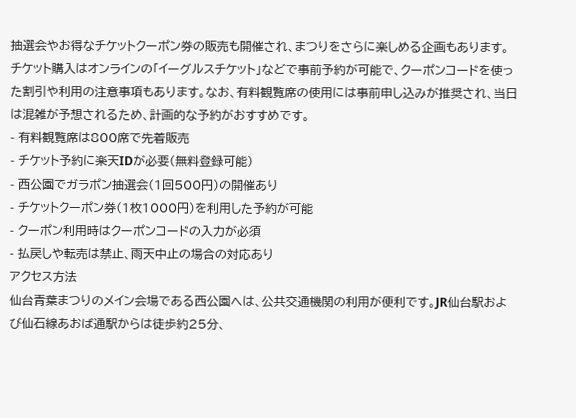抽選会やお得なチケットクーポン券の販売も開催され、まつりをさらに楽しめる企画もあります。チケット購入はオンラインの「イーグルスチケット」などで事前予約が可能で、クーポンコードを使った割引や利用の注意事項もあります。なお、有料観覧席の使用には事前申し込みが推奨され、当日は混雑が予想されるため、計画的な予約がおすすめです。
- 有料観覧席は800席で先着販売
- チケット予約に楽天IDが必要(無料登録可能)
- 西公園でガラポン抽選会(1回500円)の開催あり
- チケットクーポン券(1枚1000円)を利用した予約が可能
- クーポン利用時はクーポンコードの入力が必須
- 払戻しや転売は禁止、雨天中止の場合の対応あり
アクセス方法
仙台青葉まつりのメイン会場である西公園へは、公共交通機関の利用が便利です。JR仙台駅および仙石線あおば通駅からは徒歩約25分、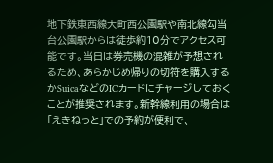地下鉄東西線大町西公園駅や南北線勾当台公園駅からは徒歩約10分でアクセス可能です。当日は券売機の混雑が予想されるため、あらかじめ帰りの切符を購入するかSuicaなどのICカードにチャージしておくことが推奨されます。新幹線利用の場合は「えきねっと」での予約が便利で、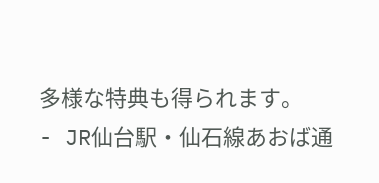多様な特典も得られます。
- JR仙台駅・仙石線あおば通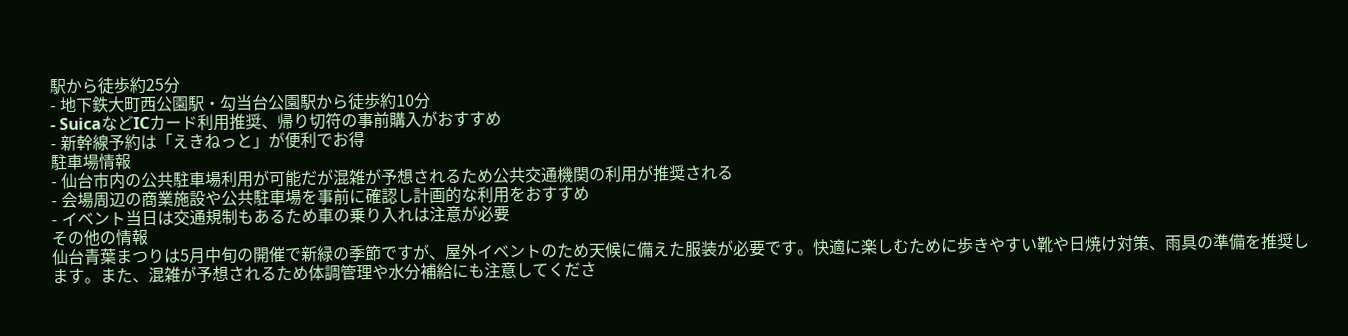駅から徒歩約25分
- 地下鉄大町西公園駅・勾当台公園駅から徒歩約10分
- SuicaなどICカード利用推奨、帰り切符の事前購入がおすすめ
- 新幹線予約は「えきねっと」が便利でお得
駐車場情報
- 仙台市内の公共駐車場利用が可能だが混雑が予想されるため公共交通機関の利用が推奨される
- 会場周辺の商業施設や公共駐車場を事前に確認し計画的な利用をおすすめ
- イベント当日は交通規制もあるため車の乗り入れは注意が必要
その他の情報
仙台青葉まつりは5月中旬の開催で新緑の季節ですが、屋外イベントのため天候に備えた服装が必要です。快適に楽しむために歩きやすい靴や日焼け対策、雨具の準備を推奨します。また、混雑が予想されるため体調管理や水分補給にも注意してくださ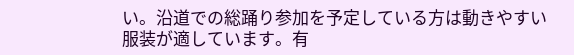い。沿道での総踊り参加を予定している方は動きやすい服装が適しています。有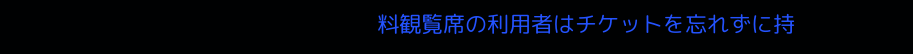料観覧席の利用者はチケットを忘れずに持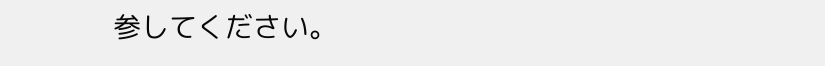参してください。